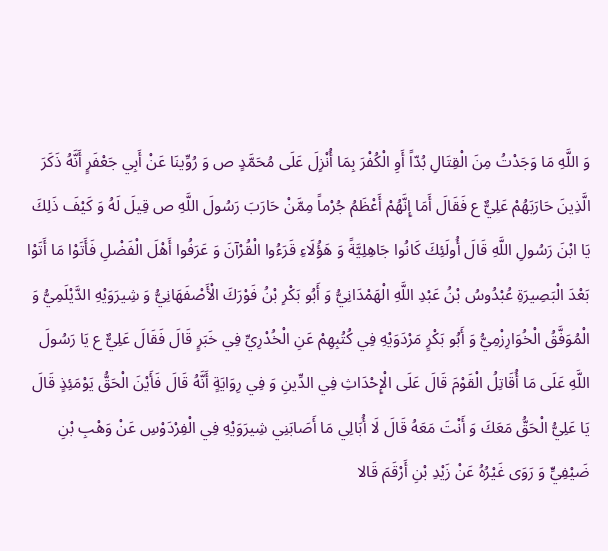وَ اللَّهِ مَا وَجَدْتُ مِنَ الْقِتَالِ بُدّاً أَوِ الْكُفْرَ بِمَا أُنْزِلَ عَلَى مُحَمَّدٍ ص وَ رُوِّينَا عَنْ أَبِي جَعْفَرٍ أَنَّهُ ذَكَرَ الَّذِينَ حَارَبَهُمْ عَلِيٌّ ع فَقَالَ أَمَا إِنَّهُمْ أَعْظَمُ جُرْماً مِمَّنْ حَارَبَ رَسُولَ اللَّهِ ص قِيلَ لَهُ وَ كَيْفَ ذَلِكَ يَا ابْنَ رَسُولِ اللَّهِ قَالَ أُولَئِكَ كَانُوا جَاهِلِيَّةً وَ هَؤُلَاءِ قَرَءُوا الْقُرْآنَ وَ عَرَفُوا أَهْلَ الْفَضْلِ فَأَتَوْا مَا أَتَوْا بَعْدَ الْبَصِيرَةِ عُبْدُوسُ بْنُ عَبْدِ اللَّهِ الْهَمْدَانِيُّ وَ أَبُو بَكْرِ بْنُ فَوْرَكَ الْأَصْفَهَانِيُّ وَ شِيرَوَيْهِ الدَّيْلَمِيُّ وَ الْمُوَفَّقُ الْخُوَارِزْمِيُّ وَ أَبُو بَكْرٍ مَرْدَوَيْهِ فِي كُتُبِهِمْ عَنِ الْخُدْرِيِّ فِي خَبَرٍ قَالَ فَقَالَ عَلِيٌّ ع يَا رَسُولَ اللَّهِ عَلَى مَا أُقَاتِلُ الْقَوْمَ قَالَ عَلَى الْإِحْدَاثِ فِي الدِّينِ وَ فِي رِوَايَةٍ أَنَّهُ قَالَ فَأَيْنَ الْحَقُّ يَوْمَئِذٍ قَالَ يَا عَلِيُّ الْحَقُّ مَعَكَ وَ أَنْتَ مَعَهُ قَالَ لَا أُبَالِي مَا أَصَابَنِي شِيرَوَيْهِ فِي الْفِرْدَوْسِ عَنْ وَهْبِ بْنِ ضَيْفِيٍّ وَ رَوَى غَيْرُهُ عَنْ زَيْدِ بْنِ أَرْقَمَ قَالا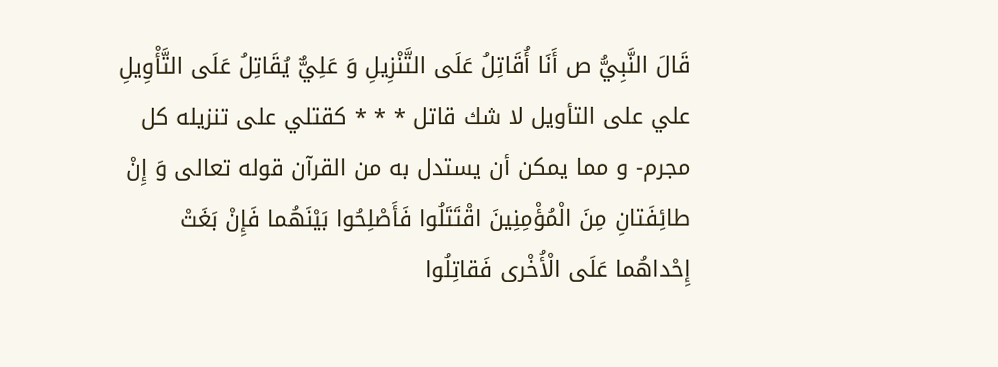قَالَ النَّبِيُّ ص أَنَا أُقَاتِلُ عَلَى التَّنْزِيلِ وَ عَلِيٌّ يُقَاتِلُ عَلَى التَّأْوِيلِ علي على التأويل لا شك قاتل * * * كقتلي على تنزيله كل مجرم- و مما يمكن أن يستدل به من القرآن قوله تعالى وَ إِنْ طائِفَتانِ مِنَ الْمُؤْمِنِينَ اقْتَتَلُوا فَأَصْلِحُوا بَيْنَهُما فَإِنْ بَغَتْ إِحْداهُما عَلَى الْأُخْرى فَقاتِلُوا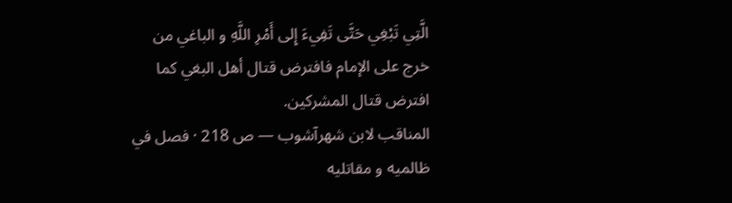الَّتِي تَبْغِي حَتَّى تَفِيءَ إِلى أَمْرِ اللَّهِ و الباغي من خرج على الإمام فافترض قتال أهل البغي كما افترض قتال المشركين.
المناقب لابن شهرآشوب — ص 218 · فصل في ظالميه و مقاتليه